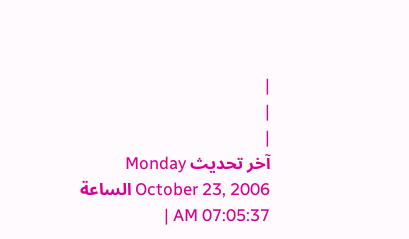|
|
|
آخر تحديث Monday October 23, 2006 الساعة 07:05:37 AM |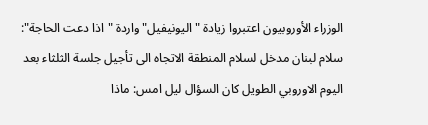الوزراء الأوروبيون اعتبروا زيادة "اليونيفيل" واردة "اذا دعت الحاجة": سلام لبنان مدخل لسلام المنطقة الاتجاه الى تأجيل جلسة الثلثاء بعد اليوم الاوروبي الطويل كان السؤال ليل امس: ماذا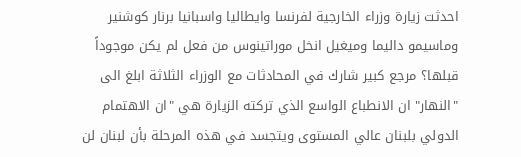احدثت زيارة وزراء الخارجية لفرنسا وايطاليا واسبانيا برنار كوشنير وماسيمو داليما وميغيل انخل موراتينوس من فعل لم يكن موجوداً قبلها؟ مرجع كبير شارك في المحادثات مع الوزراء الثلاثة ابلغ الى "النهار" ان الانطباع الواسع الذي تركته الزيارة هي "ان الاهتمام الدولي بلبنان عالي المستوى ويتجسد في هذه المرحلة بأن لبنان لن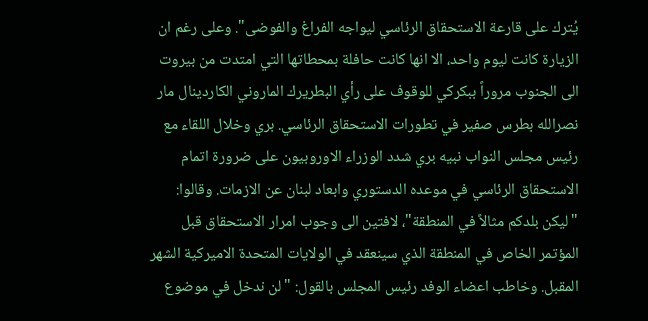يُترك على قارعة الاستحقاق الرئاسي ليواجه الفراغ والفوضى". وعلى رغم ان الزيارة كانت ليوم واحد، الا انها كانت حافلة بمحطاتها التي امتدت من بيروت الى الجنوب مروراً ببكركي للوقوف على رأي البطريرك الماروني الكاردينال مار نصرالله بطرس صفير في تطورات الاستحقاق الرئاسي. بري وخلال اللقاء مع رئيس مجلس النواب نبيه بري شدد الوزراء الاوروبيون على ضرورة اتمام الاستحقاق الرئاسي في موعده الدستوري وابعاد لبنان عن الازمات. وقالوا: "ليكن بلدكم مثالاً في المنطقة"، لافتين الى وجوب امرار الاستحقاق قبل المؤتمر الخاص في المنطقة الذي سينعقد في الولايات المتحدة الاميركية الشهر المقبل. وخاطب اعضاء الوفد رئيس المجلس بالقول: "لن ندخل في موضوع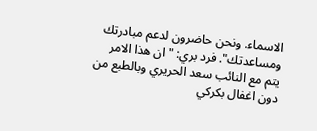الاسماء. ونحن حاضرون لدعم مبادرتك ومساعدتك". فرد بري: "ان هذا الامر يتم مع النائب سعد الحريري وبالطبع من دون اغفال بكركي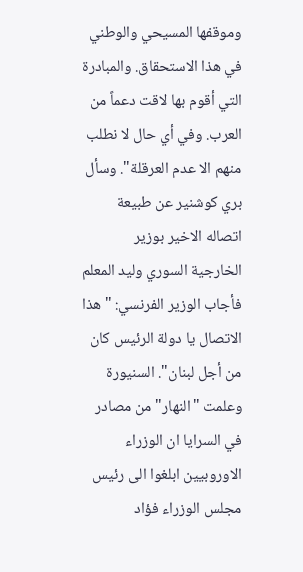وموقفها المسيحي والوطني في هذا الاستحقاق. والمبادرة التي أقوم بها لاقت دعماً من العرب. وفي أي حال لا نطلب منهم الا عدم العرقلة". وسأل بري كوشنير عن طبيعة اتصاله الاخير بوزير الخارجية السوري وليد المعلم فأجاب الوزير الفرنسي: "هذا الاتصال يا دولة الرئيس كان من أجل لبنان". السنيورة وعلمت "النهار" من مصادر في السرايا ان الوزراء الاوروبيين ابلغوا الى رئيس مجلس الوزراء فؤاد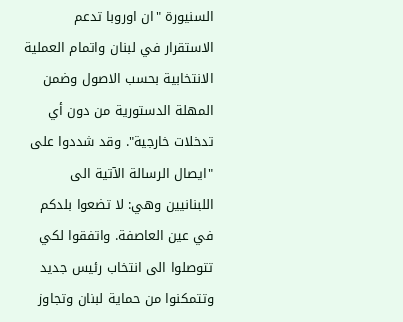السنيورة "ان اوروبا تدعم الاستقرار في لبنان واتمام العملية الانتخابية بحسب الاصول وضمن المهلة الدستورية من دون أي تدخلات خارجية". وقد شددوا على "ايصال الرسالة الآتية الى اللبنانيين وهي: لا تضعوا بلدكم في عين العاصفة. واتفقوا لكي تتوصلوا الى انتخاب رئيس جديد وتتمكنوا من حماية لبنان وتجاوز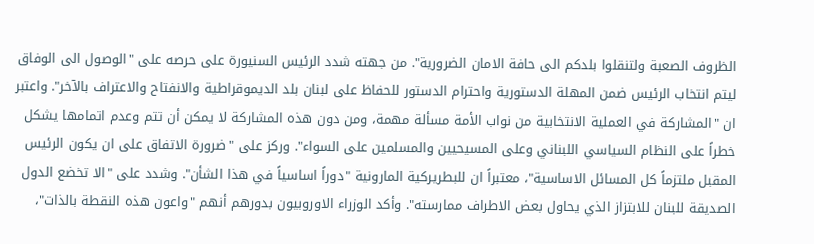الظروف الصعبة ولتنقلوا بلدكم الى حافة الامان الضرورية". من جهته شدد الرئيس السنيورة على حرصه على "الوصول الى الوفاق ليتم انتخاب الرئيس ضمن المهلة الدستورية واحترام الدستور للحفاظ على لبنان بلد الديموقراطية والانفتاح والاعتراف بالآخر". واعتبر ان "المشاركة في العملية الانتخابية من نواب الأمة مسألة مهمة، ومن دون هذه المشاركة لا يمكن أن تتم وعدم اتمامها يشكل خطراً على النظام السياسي اللبناني وعلى المسيحيين والمسلمين على السواء". وركز على "ضرورة الاتفاق على ان يكون الرئيس المقبل ملتزماً كل المسائل الاساسية"، معتبراً ان للبطريركية المارونية "دوراً اساسياً في هذا الشأن". وشدد على "الا تخضع الدول الصديقة للبنان للابتزاز الذي يحاول بعض الاطراف ممارسته". وأكد الوزراء الاوروبيون بدورهم أنهم "واعون هذه النقطة بالذات"،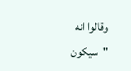وقالوا انه "سيكون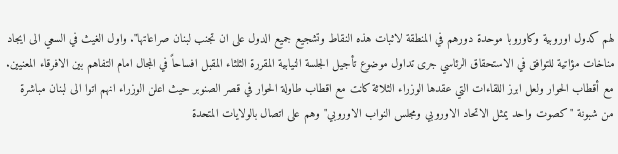لهم كدول اوروبية وكاوروبا موحدة دورهم في المنطقة لاثبات هذه النقاط وتشجيع جميع الدول على ان تجنب لبنان صراعاتها". واول الغيث في السعي الى ايجاد مناخات مؤاتية للتوافق في الاستحقاق الرئاسي جرى تداول موضوع تأجيل الجلسة النيابية المقررة الثلثاء المقبل افساحاً في المجال امام التفاهم بين الافرقاء المعنيين. مع أقطاب الحوار ولعل ابرز اللقاءات التي عقدها الوزراء الثلاثة كانت مع اقطاب طاولة الحوار في قصر الصنوبر حيث اعلن الوزراء انهم اتوا الى لبنان مباشرة من شبونة "كصوت واحد يمثل الاتحاد الاوروبي ومجلس النواب الاوروبي" وهم على اتصال بالولايات المتحدة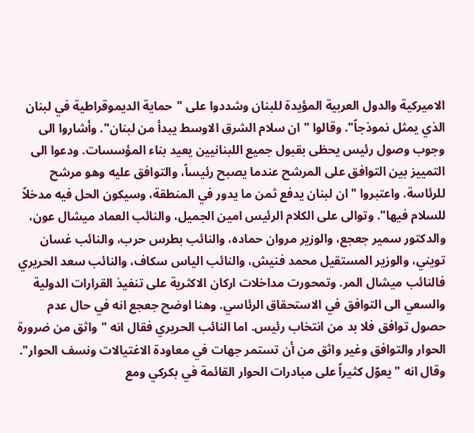الاميركية والدول العربية المؤيدة للبنان وشددوا على "حماية الديموقراطية في لبنان الذي يمثل نموذجاً". وقالوا "ان سلام الشرق الاوسط يبدأ من لبنان". وأشاروا الى وجوب وصول رئيس يحظى بقبول جميع اللبنانيين يعيد بناء المؤسسات. ودعوا الى التمييز بين التوافق على المرشح عندما يصبح رئيساً، والتوافق عليه وهو مرشح للرئاسة. واعتبروا "ان لبنان يدفع ثمن ما يدور في المنطقة، وسيكون الحل فيه مدخلاً للسلام فيها". وتوالى على الكلام الرئيس امين الجميل، والنائب العماد ميشال عون، والدكتور سمير جعجع، والوزير مروان حماده، والنائب بطرس حرب، والنائب غسان تويني، والوزير المستقيل محمد فنيش، والنائب الياس سكاف، والنائب سعد الحريري فالنائب ميشال المر. وتمحورت مداخلات اركان الاكثرية على تنفيذ القرارات الدولية والسعي الى التوافق في الاستحقاق الرئاسي. وهنا اوضح جعجع انه في حال عدم حصول توافق فلا بد من انتخاب رئيس. اما النائب الحريري فقال انه "واثق من ضرورة الحوار والتوافق وغير واثق من أن تستمر جهات في معاودة الاغتيالات ونسف الحوار". وقال انه "يعوّل كثيراً على مبادرات الحوار القائمة في بكركي ومع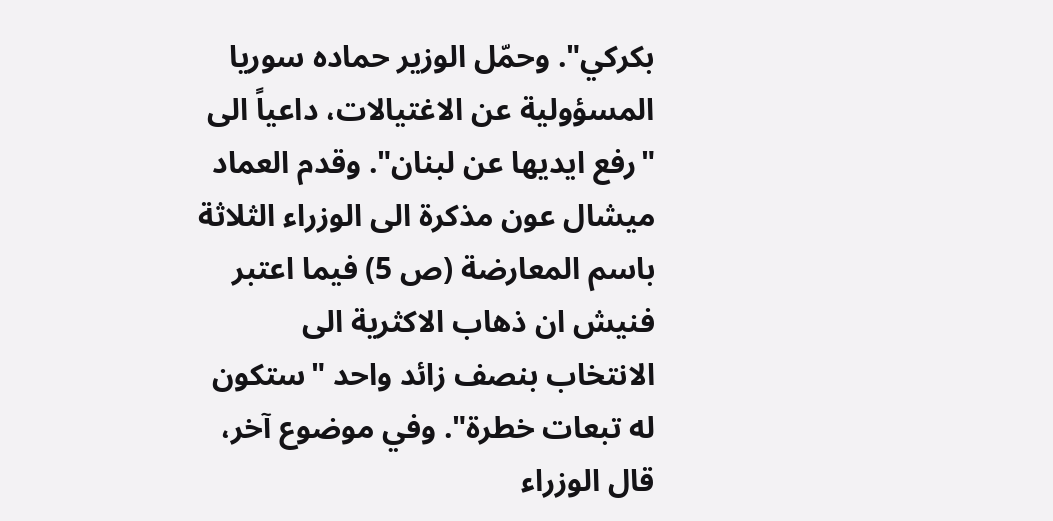بكركي". وحمّل الوزير حماده سوريا المسؤولية عن الاغتيالات، داعياً الى "رفع ايديها عن لبنان". وقدم العماد ميشال عون مذكرة الى الوزراء الثلاثة باسم المعارضة (ص 5) فيما اعتبر فنيش ان ذهاب الاكثرية الى الانتخاب بنصف زائد واحد "ستكون له تبعات خطرة". وفي موضوع آخر، قال الوزراء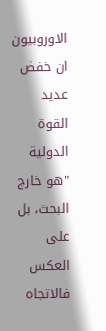الاوروبيون ان خفض عديد القوة الدولية "هو خارج البحث، بل على العكس فالاتجاه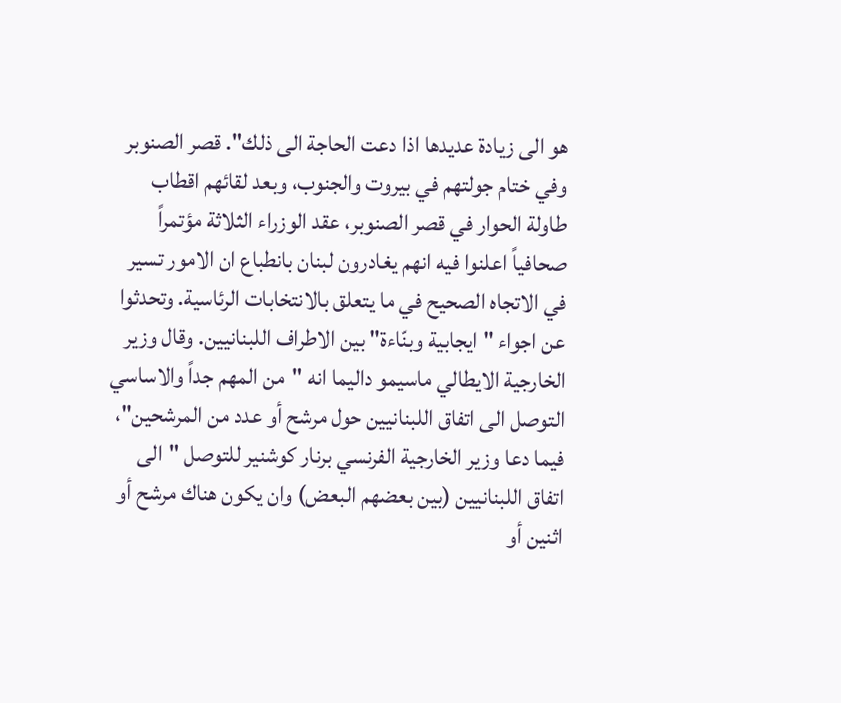هو الى زيادة عديدها اذا دعت الحاجة الى ذلك". قصر الصنوبر وفي ختام جولتهم في بيروت والجنوب، وبعد لقائهم اقطاب طاولة الحوار في قصر الصنوبر، عقد الوزراء الثلاثة مؤتمراً صحافياً اعلنوا فيه انهم يغادرون لبنان بانطباع ان الامور تسير في الاتجاه الصحيح في ما يتعلق بالانتخابات الرئاسية. وتحدثوا عن اجواء "ايجابية وبنّاءة" بين الاطراف اللبنانيين. وقال وزير الخارجية الايطالي ماسيمو داليما انه "من المهم جداً والاساسي التوصل الى اتفاق اللبنانيين حول مرشح أو عدد من المرشحين"، فيما دعا وزير الخارجية الفرنسي برنار كوشنير للتوصل "الى اتفاق اللبنانيين (بين بعضهم البعض) وان يكون هناك مرشح أو اثنين أو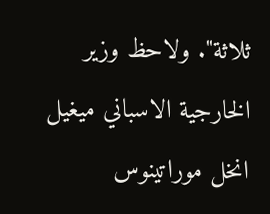ثلاثة". ولاحظ وزير الخارجية الاسباني ميغيل انخل موراتينوس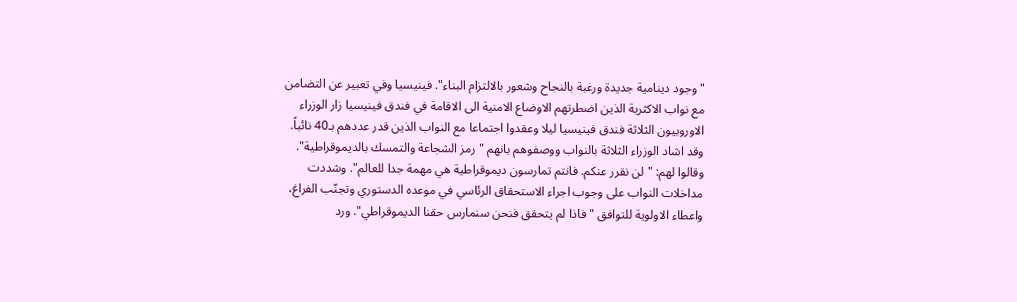"وجود دينامية جديدة ورغبة بالنجاح وشعور بالالتزام البناء". فينيسيا وفي تعبير عن التضامن مع نواب الاكثرية الذين اضطرتهم الاوضاع الامنية الى الاقامة في فندق فينيسيا زار الوزراء الاوروبيون الثلاثة فندق فينيسيا ليلا وعقدوا اجتماعا مع النواب الذين قدر عددهم بـ40 نائباً. وقد اشاد الوزراء الثلاثة بالنواب ووصفوهم بانهم "رمز الشجاعة والتمسك بالديموقراطية". وقالوا لهم: "لن نقرر عنكم. فانتم تمارسون ديموقراطية هي مهمة جدا للعالم". وشددت مداخلات النواب على وجوب اجراء الاستحقاق الرئاسي في موعده الدستوري وتجنّب الفراغ، واعطاء الاولوية للتوافق "فاذا لم يتحقق فنحن سنمارس حقنا الديموقراطي". ورد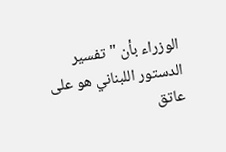الوزراء بأن "تفسير الدستور اللبناني هو على عاتق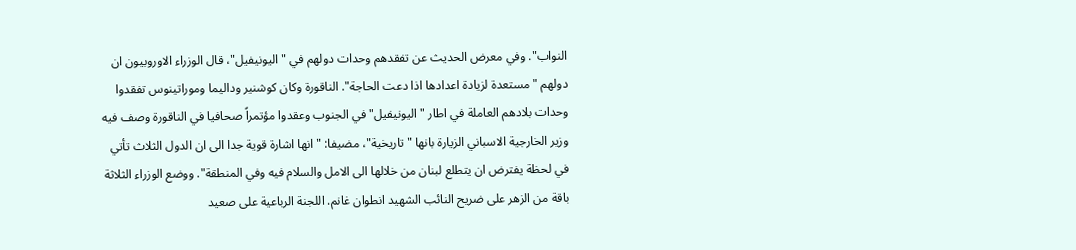النواب". وفي معرض الحديث عن تفقدهم وحدات دولهم في "اليونيفيل"، قال الوزراء الاوروبيون ان دولهم "مستعدة لزيادة اعدادها اذا دعت الحاجة". الناقورة وكان كوشنير وداليما وموراتينوس تفقدوا وحدات بلادهم العاملة في اطار "اليونيفيل" في الجنوب وعقدوا مؤتمراً صحافيا في الناقورة وصف فيه وزير الخارجية الاسباني الزيارة بانها "تاريخية"، مضيفا: "انها اشارة قوية جدا الى ان الدول الثلاث تأتي في لحظة يفترض ان يتطلع لبنان من خلالها الى الامل والسلام فيه وفي المنطقة". ووضع الوزراء الثلاثة باقة من الزهر على ضريح النائب الشهيد انطوان غانم. اللجنة الرباعية على صعيد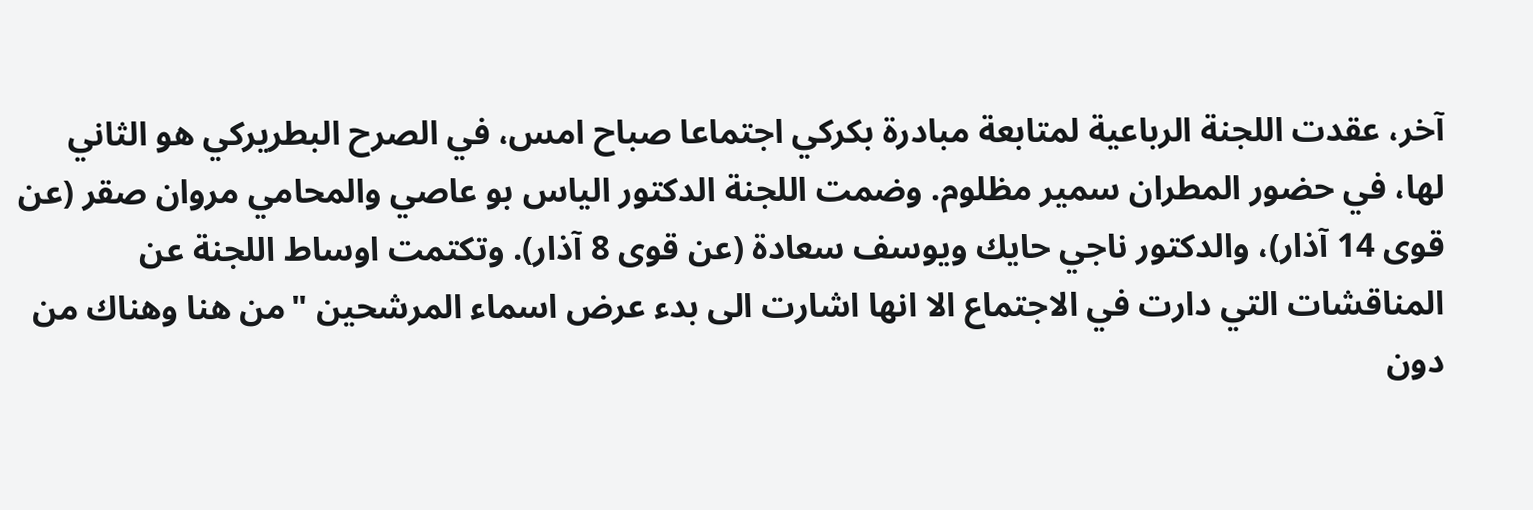آخر، عقدت اللجنة الرباعية لمتابعة مبادرة بكركي اجتماعا صباح امس، في الصرح البطريركي هو الثاني لها، في حضور المطران سمير مظلوم. وضمت اللجنة الدكتور الياس بو عاصي والمحامي مروان صقر (عن قوى 14 آذار)، والدكتور ناجي حايك ويوسف سعادة (عن قوى 8 آذار). وتكتمت اوساط اللجنة عن المناقشات التي دارت في الاجتماع الا انها اشارت الى بدء عرض اسماء المرشحين "من هنا وهناك من دون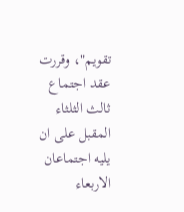تقويم"، وقررت عقد اجتماع ثالث الثلثاء المقبل على ان يليه اجتماعان الاربعاء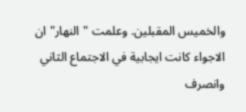والخميس المقبلين. وعلمت "النهار" ان الاجواء كانت ايجابية في الاجتماع الثاني وانصرف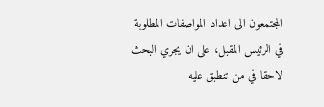المجتمعون الى اعداد المواصفات المطلوبة في الرئيس المقبل، على ان يجري البحث لاحقا في من تنطبق عليه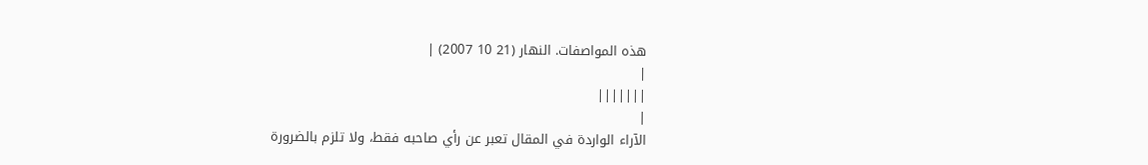هذه المواصفات. النهار (21 10 2007) |
|
|||||||
|
الآراء الواردة في المقال تعبر عن رأي صاحبه فقط، ولا تلزم بالضرورة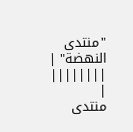"منتدى النهضة" |
||||||||
|
منتدى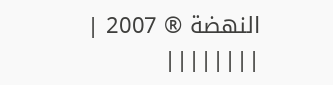النهضة ® 2007 |
||||||||